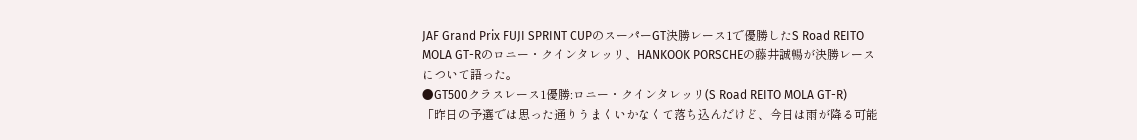JAF Grand Prix FUJI SPRINT CUPのスーパーGT決勝レース1で優勝したS Road REITO MOLA GT-Rのロニー・クインタレッリ、HANKOOK PORSCHEの藤井誠暢が決勝レースについて語った。
●GT500クラスレース1優勝:ロニー・クインタレッリ(S Road REITO MOLA GT-R)
「昨日の予選では思った通りうまくいかなくて落ち込んだけど、今日は雨が降る可能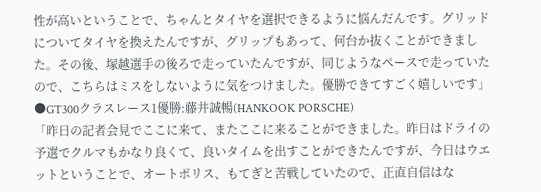性が高いということで、ちゃんとタイヤを選択できるように悩んだんです。グリッドについてタイヤを換えたんですが、グリップもあって、何台か抜くことができました。その後、塚越選手の後ろで走っていたんですが、同じようなペースで走っていたので、こちらはミスをしないように気をつけました。優勝できてすごく嬉しいです」
●GT300クラスレース1優勝:藤井誠暢(HANKOOK PORSCHE)
「昨日の記者会見でここに来て、またここに来ることができました。昨日はドライの予選でクルマもかなり良くて、良いタイムを出すことができたんですが、今日はウエットということで、オートポリス、もてぎと苦戦していたので、正直自信はな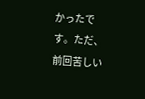かったです。ただ、前回苦しい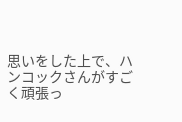思いをした上で、ハンコックさんがすごく頑張っ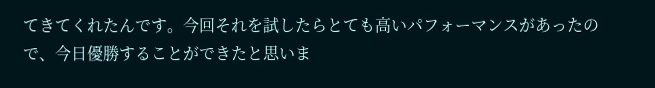てきてくれたんです。今回それを試したらとても高いパフォーマンスがあったので、今日優勝することができたと思いま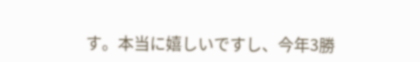す。本当に嬉しいですし、今年3勝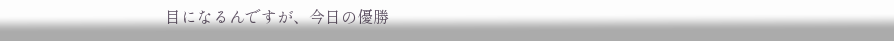目になるんですが、今日の優勝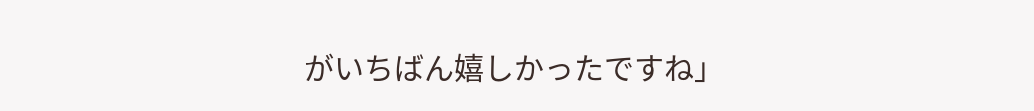がいちばん嬉しかったですね」